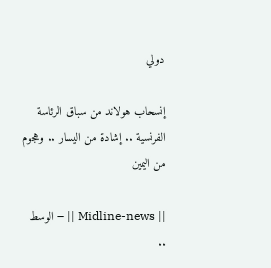دولي

إنسحاب هولاند من سباق الرئاسة الفرنسية .. إشادة من اليسار .. وهجوم من اليمين

|| Midline-news || – الوسط  ..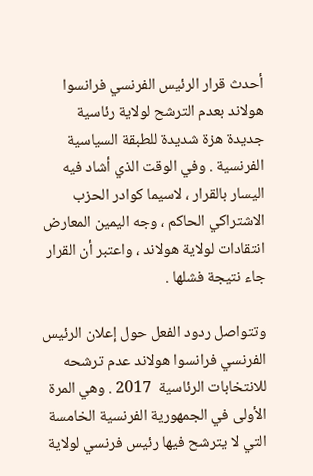أحدث قرار الرئيس الفرنسي فرانسوا هولاند بعدم الترشح لولاية رئاسية جديدة هزة شديدة للطبقة السياسية الفرنسية . وفي الوقت الذي أشاد فيه اليسار بالقرار ، لاسيما كوادر الحزب الاشتراكي الحاكم ، وجه اليمين المعارض انتقادات لولاية هولاند ، واعتبر أن القرار جاء نتيجة فشلها .

وتتواصل ردود الفعل حول إعلان الرئيس الفرنسي فرانسوا هولاند عدم ترشحه للانتخابات الرئاسية  2017 . وهي المرة الأولى في الجمهورية الفرنسية الخامسة التي لا يترشح فيها رئيس فرنسي لولاية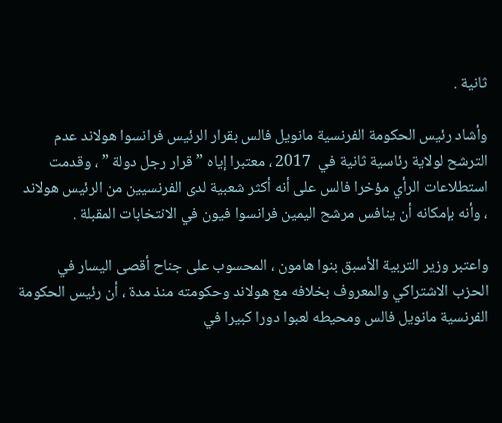ثانية .

وأشاد رئيس الحكومة الفرنسية مانويل فالس بقرار الرئيس فرانسوا هولاند عدم الترشح لولاية رئاسية ثانية في  2017 ، معتبرا إياه ” قرار رجل دولة ” ، وقدمت استطلاعات الرأي مؤخرا فالس على أنه أكثر شعبية لدى الفرنسيين من الرئيس هولاند ، وأنه بإمكانه أن ينافس مرشح اليمين فرانسوا فيون في الانتخابات المقبلة .

واعتبر وزير التربية الأسبق بنوا هامون ، المحسوب على جناح أقصى اليسار في الحزب الاشتراكي والمعروف بخلافه مع هولاند وحكومته منذ مدة ، أن رئيس الحكومة الفرنسية مانويل فالس ومحيطه لعبوا دورا كبيرا في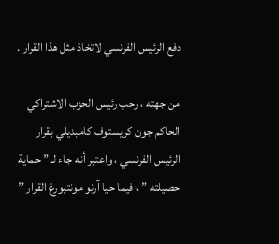دفع الرئيس الفرنسي لاتخاذ مثل هذا القرار .

من جهته ، رحب رئيس الحزب الاشتراكي الحاكم جون كريستوف كامبديلي بقرار الرئيس الفرنسي ، واعتبر أنه جاء لـ ” حماية حصيلته ” ، فيما حيا آرنو مونتبورغ القرار ”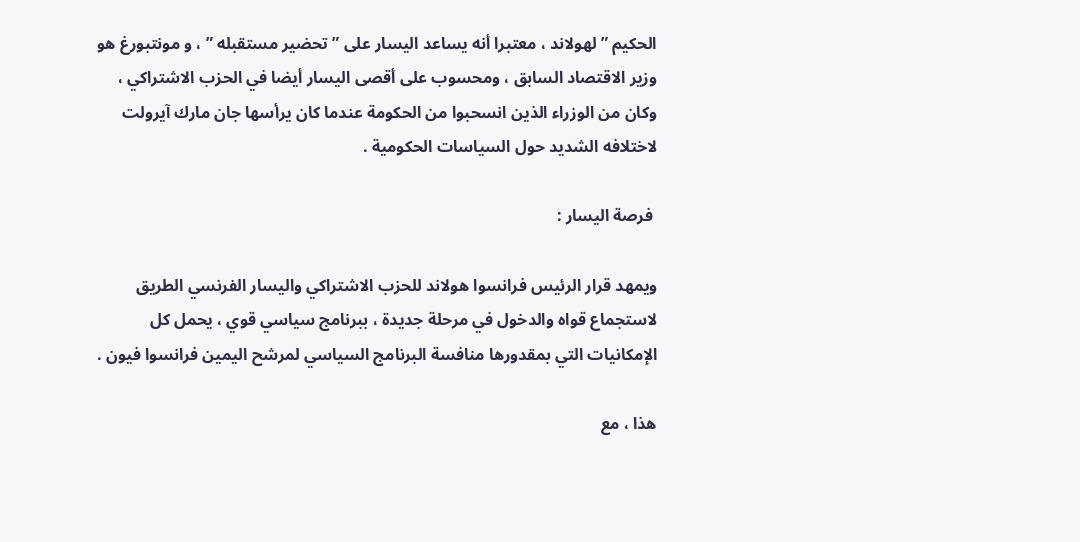الحكيم ” لهولاند ، معتبرا أنه يساعد اليسار على ” تحضير مستقبله ” ، و مونتبورغ هو وزير الاقتصاد السابق ، ومحسوب على أقصى اليسار أيضا في الحزب الاشتراكي ، وكان من الوزراء الذين انسحبوا من الحكومة عندما كان يرأسها جان مارك آيرولت لاختلافه الشديد حول السياسات الحكومية .

 فرصة اليسار :

ويمهد قرار الرئيس فرانسوا هولاند للحزب الاشتراكي واليسار الفرنسي الطريق لاستجماع قواه والدخول في مرحلة جديدة ، ببرنامج سياسي قوي ، يحمل كل الإمكانيات التي بمقدورها منافسة البرنامج السياسي لمرشح اليمين فرانسوا فيون .

هذا ، مع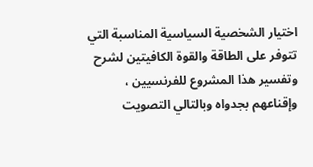اختيار الشخصية السياسية المناسبة التي تتوفر على الطاقة والقوة الكافيتين لشرح وتفسير هذا المشروع للفرنسيين ، وإقناعهم بجدواه وبالتالي التصويت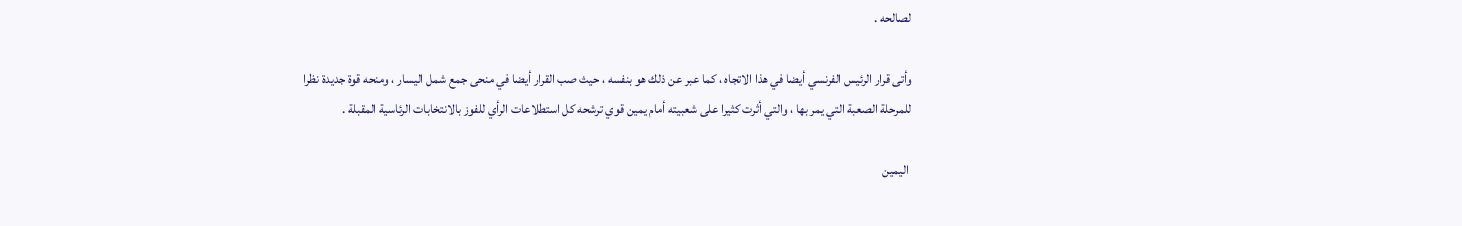لصالحه .

وأتى قرار الرئيس الفرنسي أيضا في هذا الاتجاه ، كما عبر عن ذلك هو بنفسه ، حيث صب القرار أيضا في منحى جمع شمل اليسار ، ومنحه قوة جديدة نظرا للمرحلة الصعبة التي يمر بها ، والتي أثرت كثيرا على شعبيته أمام يمين قوي ترشحه كل استطلاعات الرأي للفوز بالانتخابات الرئاسية المقبلة .

 اليمين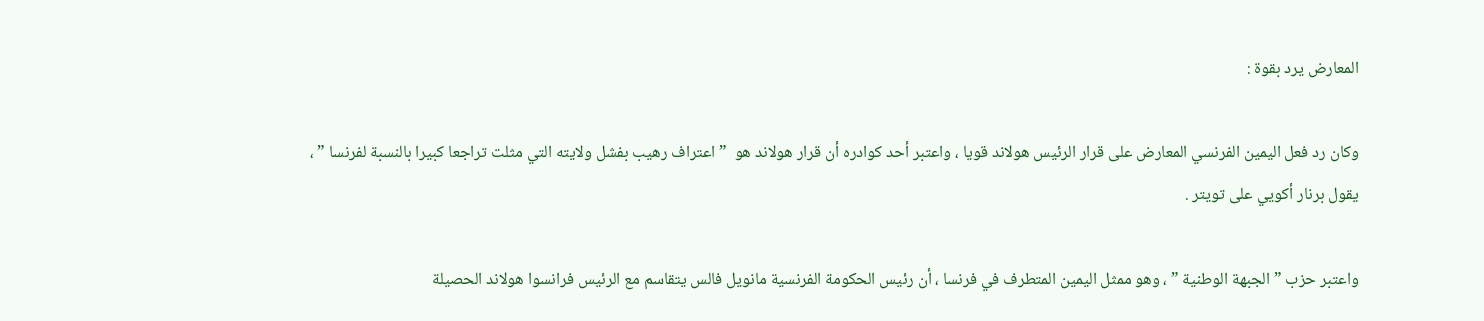المعارض يرد بقوة :

وكان رد فعل اليمين الفرنسي المعارض على قرار الرئيس هولاند قويا ، واعتبر أحد كوادره أن قرار هولاند هو  ” اعتراف رهيب بفشل ولايته التي مثلت تراجعا كبيرا بالنسبة لفرنسا ” ، يقول برنار أكويي على تويتر .

واعتبر حزب ” الجبهة الوطنية ” ، وهو ممثل اليمين المتطرف في فرنسا ، أن رئيس الحكومة الفرنسية مانويل فالس يتقاسم مع الرئيس فرانسوا هولاند الحصيلة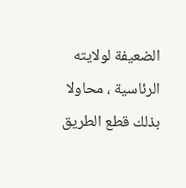الضعيفة لولايته الرئاسية ، محاولا بذلك قطع الطريق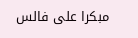مبكرا على فالس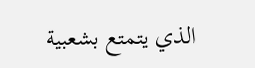الذي يتمتع بشعبية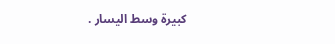كبيرة وسط اليسار .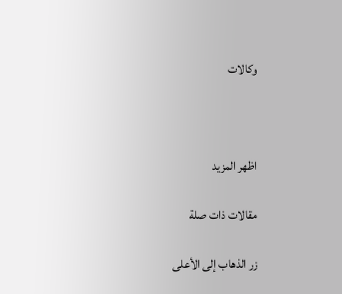وكالات



اظهر المزيد

مقالات ذات صلة

زر الذهاب إلى الأعلى